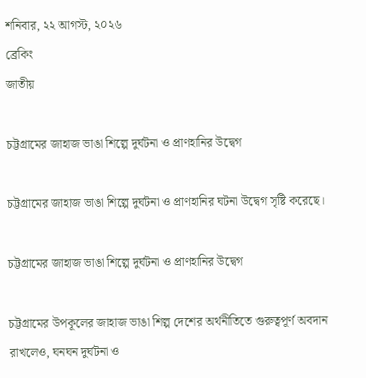শনিবার, ২২ আগস্ট, ২০২৬
ব্রেকিং
জাতীয়

চট্টগ্রামের জাহাজ ভাঙা শিল্পে দুর্ঘটনা ও প্রাণহানির উদ্বেগ

চট্টগ্রামের জাহাজ ভাঙা শিল্পে দুর্ঘটনা ও প্রাণহানির ঘটনা উদ্বেগ সৃষ্টি করেছে।

চট্টগ্রামের জাহাজ ভাঙা শিল্পে দুর্ঘটনা ও প্রাণহানির উদ্বেগ

চট্টগ্রামের উপকূলের জাহাজ ভাঙা শিল্প দেশের অর্থনীতিতে গুরুত্বপূর্ণ অবদান রাখলেও, ঘনঘন দুর্ঘটনা ও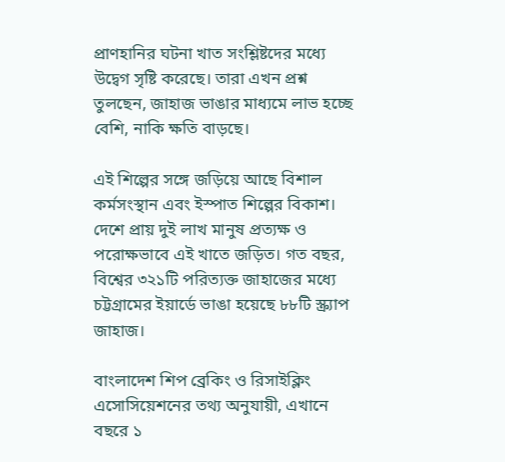প্রাণহানির ঘটনা খাত সংশ্লিষ্টদের মধ্যে উদ্বেগ সৃষ্টি করেছে। তারা এখন প্রশ্ন তুলছেন, জাহাজ ভাঙার মাধ্যমে লাভ হচ্ছে বেশি, নাকি ক্ষতি বাড়ছে।

এই শিল্পের সঙ্গে জড়িয়ে আছে বিশাল কর্মসংস্থান এবং ইস্পাত শিল্পের বিকাশ। দেশে প্রায় দুই লাখ মানুষ প্রত্যক্ষ ও পরোক্ষভাবে এই খাতে জড়িত। গত বছর, বিশ্বের ৩২১টি পরিত্যক্ত জাহাজের মধ্যে চট্টগ্রামের ইয়ার্ডে ভাঙা হয়েছে ৮৮টি স্ক্র্যাপ জাহাজ।

বাংলাদেশ শিপ ব্রেকিং ও রিসাইক্লিং এসোসিয়েশনের তথ্য অনুযায়ী, এখানে বছরে ১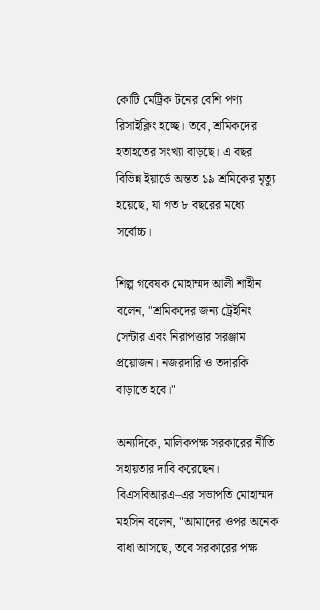কোটি মেট্রিক টনের বেশি পণ্য রিসাইক্লিং হচ্ছে। তবে, শ্রমিকদের হতাহতের সংখ্যা বাড়ছে। এ বছর বিভিন্ন ইয়ার্ডে অন্তত ১৯ শ্রমিকের মৃত্যু হয়েছে, যা গত ৮ বছরের মধ্যে সর্বোচ্চ।

শিল্প গবেষক মোহাম্মদ আলী শাহীন বলেন, "শ্রমিকদের জন্য ট্রেইনিং সেন্টার এবং নিরাপত্তার সরঞ্জাম প্রয়োজন। নজরদারি ও তদারকি বাড়াতে হবে।"

অন্যদিকে, মালিকপক্ষ সরকারের নীতি সহায়তার দাবি করেছেন। বিএসবিআরএ–এর সভাপতি মোহাম্মদ মহসিন বলেন, "আমাদের ওপর অনেক বাধা আসছে, তবে সরকারের পক্ষ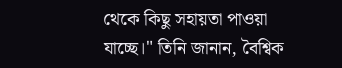থেকে কিছু সহায়তা পাওয়া যাচ্ছে।" তিনি জানান, বৈশ্বিক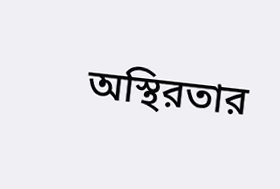অস্থিরতার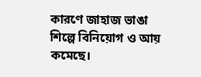কারণে জাহাজ ভাঙা শিল্পে বিনিয়োগ ও আয় কমেছে।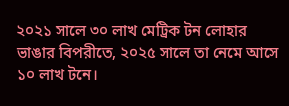২০২১ সালে ৩০ লাখ মেট্রিক টন লোহার ভাঙার বিপরীতে, ২০২৫ সালে তা নেমে আসে ১০ লাখ টনে।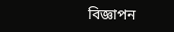বিজ্ঞাপন